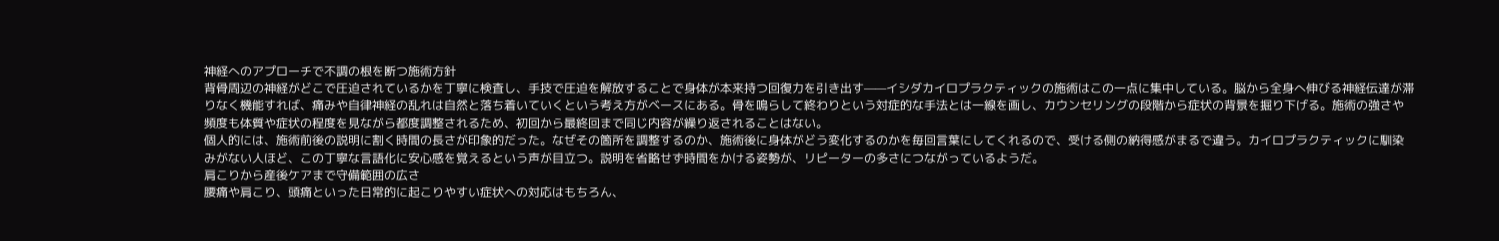神経へのアプローチで不調の根を断つ施術方針
背骨周辺の神経がどこで圧迫されているかを丁寧に検査し、手技で圧迫を解放することで身体が本来持つ回復力を引き出す——イシダカイロプラクティックの施術はこの一点に集中している。脳から全身へ伸びる神経伝達が滞りなく機能すれば、痛みや自律神経の乱れは自然と落ち着いていくという考え方がベースにある。骨を鳴らして終わりという対症的な手法とは一線を画し、カウンセリングの段階から症状の背景を掘り下げる。施術の強さや頻度も体質や症状の程度を見ながら都度調整されるため、初回から最終回まで同じ内容が繰り返されることはない。
個人的には、施術前後の説明に割く時間の長さが印象的だった。なぜその箇所を調整するのか、施術後に身体がどう変化するのかを毎回言葉にしてくれるので、受ける側の納得感がまるで違う。カイロプラクティックに馴染みがない人ほど、この丁寧な言語化に安心感を覚えるという声が目立つ。説明を省略せず時間をかける姿勢が、リピーターの多さにつながっているようだ。
肩こりから産後ケアまで守備範囲の広さ
腰痛や肩こり、頭痛といった日常的に起こりやすい症状への対応はもちろん、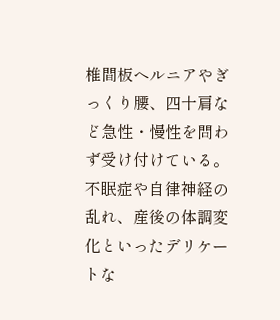椎間板ヘルニアやぎっくり腰、四十肩など急性・慢性を問わず受け付けている。不眠症や自律神経の乱れ、産後の体調変化といったデリケートな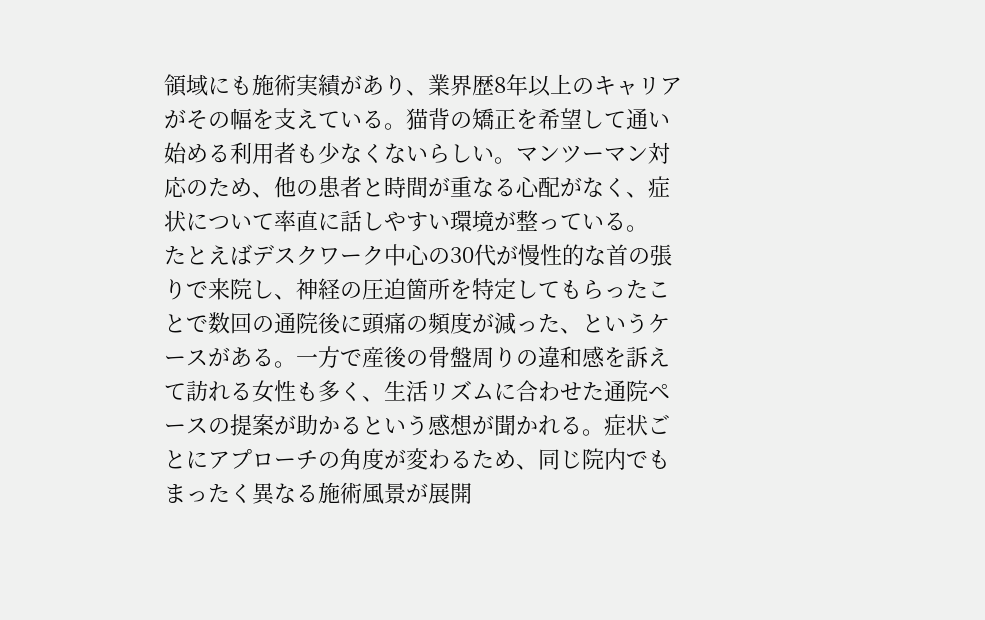領域にも施術実績があり、業界歴8年以上のキャリアがその幅を支えている。猫背の矯正を希望して通い始める利用者も少なくないらしい。マンツーマン対応のため、他の患者と時間が重なる心配がなく、症状について率直に話しやすい環境が整っている。
たとえばデスクワーク中心の30代が慢性的な首の張りで来院し、神経の圧迫箇所を特定してもらったことで数回の通院後に頭痛の頻度が減った、というケースがある。一方で産後の骨盤周りの違和感を訴えて訪れる女性も多く、生活リズムに合わせた通院ペースの提案が助かるという感想が聞かれる。症状ごとにアプローチの角度が変わるため、同じ院内でもまったく異なる施術風景が展開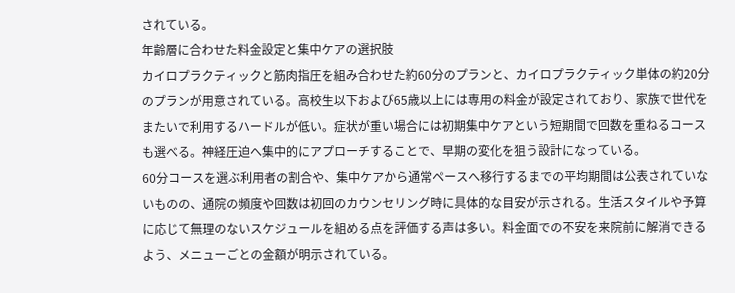されている。
年齢層に合わせた料金設定と集中ケアの選択肢
カイロプラクティックと筋肉指圧を組み合わせた約60分のプランと、カイロプラクティック単体の約20分のプランが用意されている。高校生以下および65歳以上には専用の料金が設定されており、家族で世代をまたいで利用するハードルが低い。症状が重い場合には初期集中ケアという短期間で回数を重ねるコースも選べる。神経圧迫へ集中的にアプローチすることで、早期の変化を狙う設計になっている。
60分コースを選ぶ利用者の割合や、集中ケアから通常ペースへ移行するまでの平均期間は公表されていないものの、通院の頻度や回数は初回のカウンセリング時に具体的な目安が示される。生活スタイルや予算に応じて無理のないスケジュールを組める点を評価する声は多い。料金面での不安を来院前に解消できるよう、メニューごとの金額が明示されている。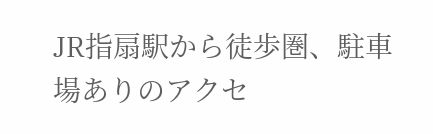JR指扇駅から徒歩圏、駐車場ありのアクセ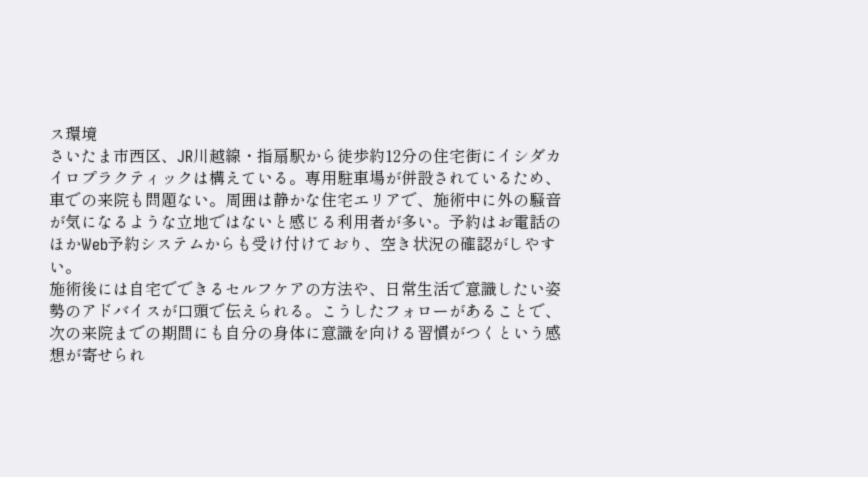ス環境
さいたま市西区、JR川越線・指扇駅から徒歩約12分の住宅街にイシダカイロプラクティックは構えている。専用駐車場が併設されているため、車での来院も問題ない。周囲は静かな住宅エリアで、施術中に外の騒音が気になるような立地ではないと感じる利用者が多い。予約はお電話のほかWeb予約システムからも受け付けており、空き状況の確認がしやすい。
施術後には自宅でできるセルフケアの方法や、日常生活で意識したい姿勢のアドバイスが口頭で伝えられる。こうしたフォローがあることで、次の来院までの期間にも自分の身体に意識を向ける習慣がつくという感想が寄せられ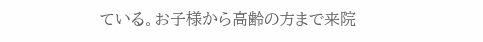ている。お子様から高齢の方まで来院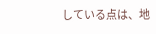している点は、地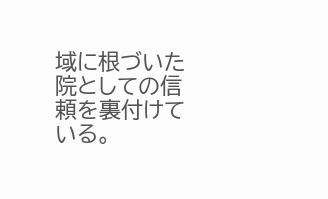域に根づいた院としての信頼を裏付けている。